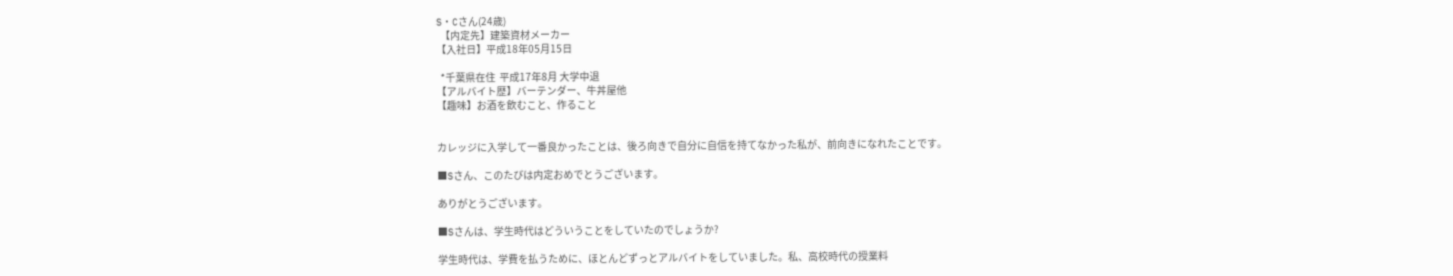S・Cさん(24歳)
  【内定先】建築資材メーカー
【入社日】平成18年05月15日

  *千葉県在住  平成17年8月 大学中退
【アルバイト歴】バーテンダー、牛丼屋他
【趣味】お酒を飲むこと、作ること


カレッジに入学して一番良かったことは、後ろ向きで自分に自信を持てなかった私が、前向きになれたことです。

■Sさん、このたびは内定おめでとうございます。

ありがとうございます。

■Sさんは、学生時代はどういうことをしていたのでしょうか?

学生時代は、学費を払うために、ほとんどずっとアルバイトをしていました。私、高校時代の授業料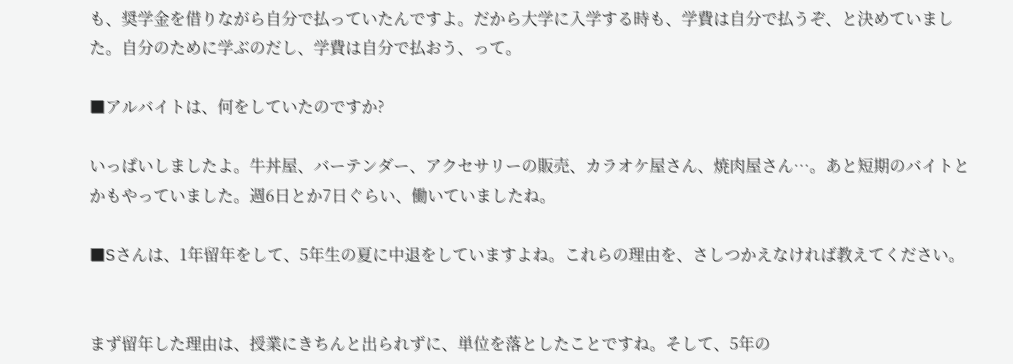も、奨学金を借りながら自分で払っていたんですよ。だから大学に入学する時も、学費は自分で払うぞ、と決めていました。自分のために学ぶのだし、学費は自分で払おう、って。

■アルバイトは、何をしていたのですか?

いっぱいしましたよ。牛丼屋、バーテンダー、アクセサリーの販売、カラオケ屋さん、焼肉屋さん…。あと短期のバイトとかもやっていました。週6日とか7日ぐらい、働いていましたね。

■Sさんは、1年留年をして、5年生の夏に中退をしていますよね。これらの理由を、さしつかえなければ教えてください。


まず留年した理由は、授業にきちんと出られずに、単位を落としたことですね。そして、5年の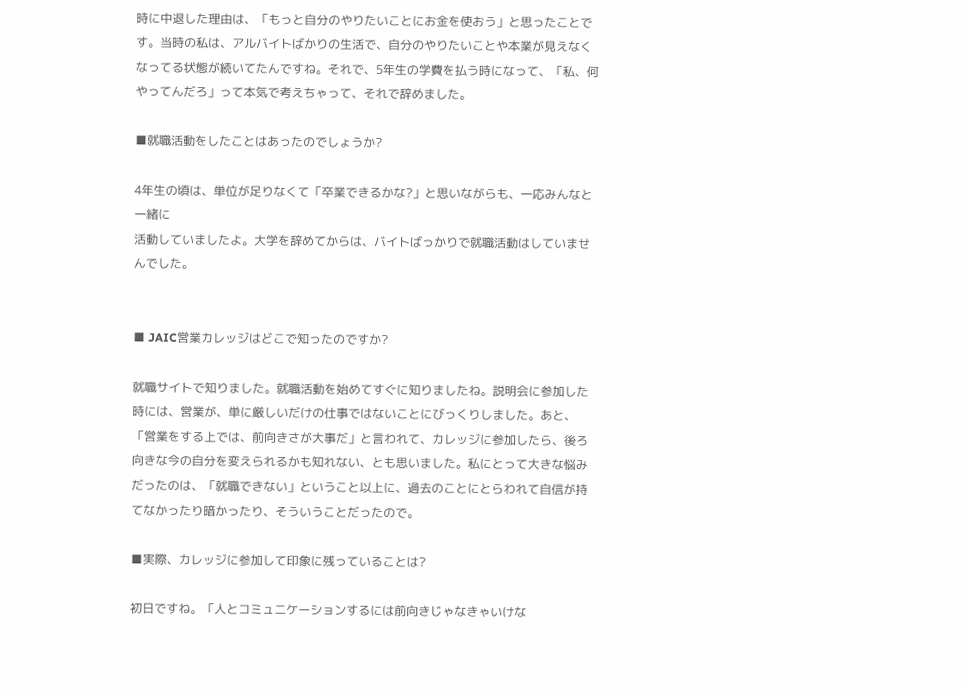時に中退した理由は、「もっと自分のやりたいことにお金を使おう」と思ったことです。当時の私は、アルバイトばかりの生活で、自分のやりたいことや本業が見えなくなってる状態が続いてたんですね。それで、5年生の学費を払う時になって、「私、何やってんだろ」って本気で考えちゃって、それで辞めました。

■就職活動をしたことはあったのでしょうか?

4年生の頃は、単位が足りなくて「卒業できるかな?」と思いながらも、一応みんなと一緒に
活動していましたよ。大学を辞めてからは、バイトばっかりで就職活動はしていませんでした。


■ JAIC営業カレッジはどこで知ったのですか?

就職サイトで知りました。就職活動を始めてすぐに知りましたね。説明会に参加した時には、営業が、単に厳しいだけの仕事ではないことにびっくりしました。あと、「営業をする上では、前向きさが大事だ」と言われて、カレッジに参加したら、後ろ向きな今の自分を変えられるかも知れない、とも思いました。私にとって大きな悩みだったのは、「就職できない」ということ以上に、過去のことにとらわれて自信が持てなかったり暗かったり、そういうことだったので。

■実際、カレッジに参加して印象に残っていることは?

初日ですね。「人とコミュニケーションするには前向きじゃなきゃいけな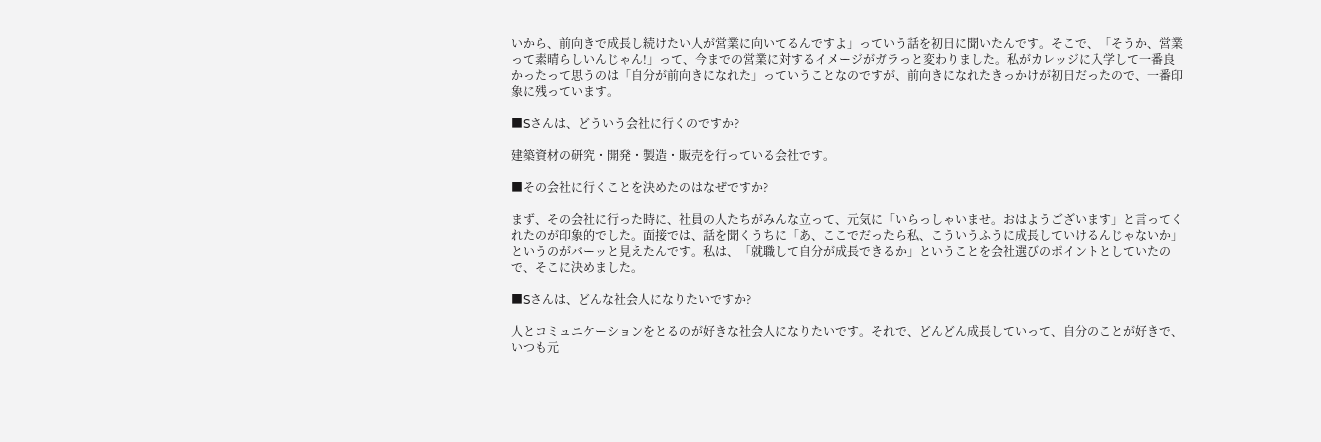いから、前向きで成長し続けたい人が営業に向いてるんですよ」っていう話を初日に聞いたんです。そこで、「そうか、営業って素晴らしいんじゃん!」って、今までの営業に対するイメージがガラっと変わりました。私がカレッジに入学して一番良かったって思うのは「自分が前向きになれた」っていうことなのですが、前向きになれたきっかけが初日だったので、一番印象に残っています。

■Sさんは、どういう会社に行くのですか?

建築資材の研究・開発・製造・販売を行っている会社です。

■その会社に行くことを決めたのはなぜですか?

まず、その会社に行った時に、社員の人たちがみんな立って、元気に「いらっしゃいませ。おはようございます」と言ってくれたのが印象的でした。面接では、話を聞くうちに「あ、ここでだったら私、こういうふうに成長していけるんじゃないか」というのがバーッと見えたんです。私は、「就職して自分が成長できるか」ということを会社選びのポイントとしていたので、そこに決めました。

■Sさんは、どんな社会人になりたいですか?

人とコミュニケーションをとるのが好きな社会人になりたいです。それで、どんどん成長していって、自分のことが好きで、いつも元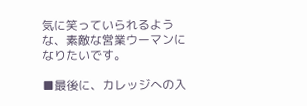気に笑っていられるような、素敵な営業ウーマンになりたいです。

■最後に、カレッジへの入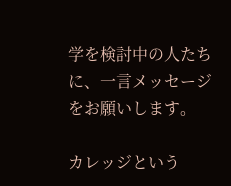学を検討中の人たちに、一言メッセージをお願いします。

カレッジという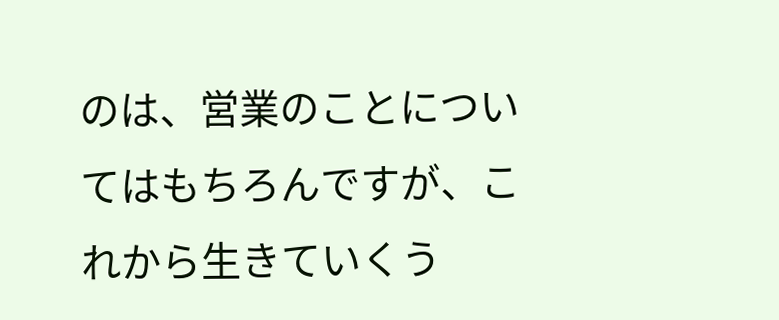のは、営業のことについてはもちろんですが、これから生きていくう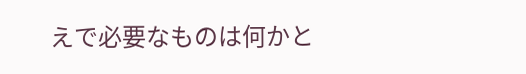えで必要なものは何かと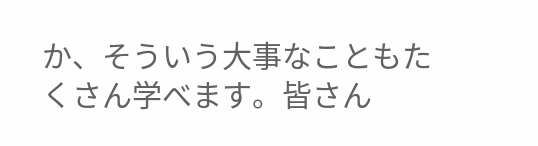か、そういう大事なこともたくさん学べます。皆さん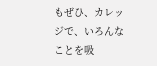もぜひ、カレッジで、いろんなことを吸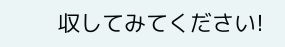収してみてください!